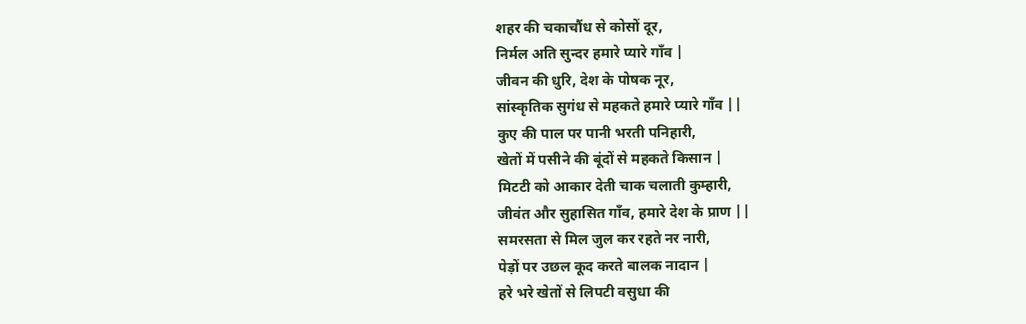शहर की चकाचौंध से कोसों दूर,
निर्मल अति सुन्दर हमारे प्यारे गाँव |
जीवन की धुरि, देश के पोषक नूर,
सांस्कृतिक सुगंध से महकते हमारे प्यारे गाँव ||
कुए की पाल पर पानी भरती पनिहारी,
खेतों में पसीने की बूंदों से महकते किसान |
मिटटी को आकार देती चाक चलाती कुम्हारी,
जीवंत और सुहासित गाँव, हमारे देश के प्राण ||
समरसता से मिल जुल कर रहते नर नारी,
पेड़ों पर उछल कूद करते बालक नादान |
हरे भरे खेतों से लिपटी वसुधा की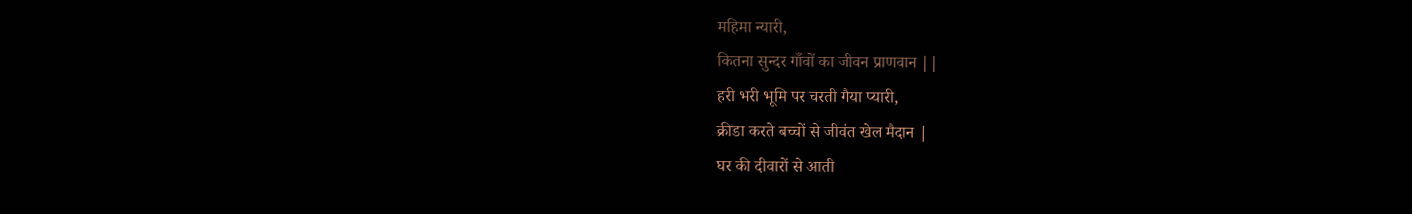महिमा न्यारी,
कितना सुन्दर गाँवों का जीवन प्राणवान ||
हरी भरी भूमि पर चरती गैया प्यारी,
क्रीडा करते बच्चों से जीवंत खेल मैदान |
घर की दीवारों से आती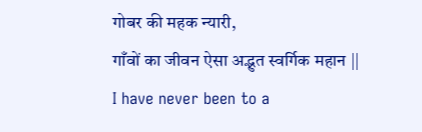गोबर की महक न्यारी,
गाँवों का जीवन ऐसा अद्भुत स्वर्गिक महान ||
I have never been to a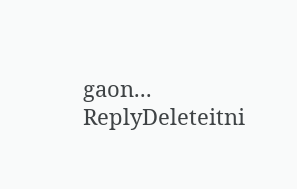gaon...
ReplyDeleteitni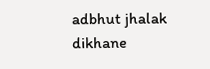adbhut jhalak dikhane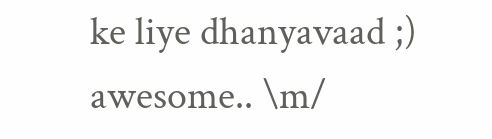ke liye dhanyavaad ;)
awesome.. \m/